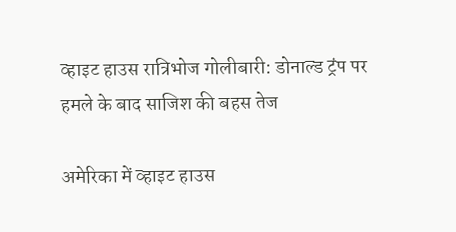व्हाइट हाउस रात्रिभोज गोलीबारी: डोनाल्ड ट्रंप पर हमले के बाद साजिश की बहस तेज

अमेरिका में व्हाइट हाउस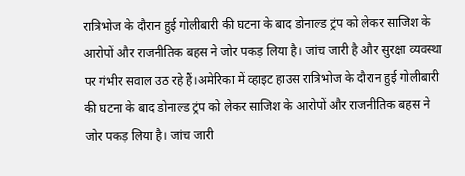रात्रिभोज के दौरान हुई गोलीबारी की घटना के बाद डोनाल्ड ट्रंप को लेकर साजिश के आरोपों और राजनीतिक बहस ने जोर पकड़ लिया है। जांच जारी है और सुरक्षा व्यवस्था पर गंभीर सवाल उठ रहे हैं।अमेरिका में व्हाइट हाउस रात्रिभोज के दौरान हुई गोलीबारी की घटना के बाद डोनाल्ड ट्रंप को लेकर साजिश के आरोपों और राजनीतिक बहस ने जोर पकड़ लिया है। जांच जारी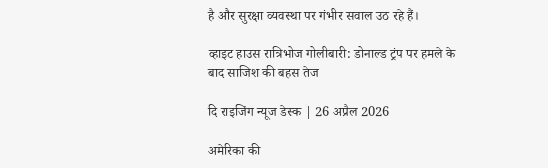है और सुरक्षा व्यवस्था पर गंभीर सवाल उठ रहे हैं।

व्हाइट हाउस रात्रिभोज गोलीबारी: डोनाल्ड ट्रंप पर हमले के बाद साजिश की बहस तेज

दि राइजिंग न्यूज डेस्क | 26 अप्रैल 2026

अमेरिका की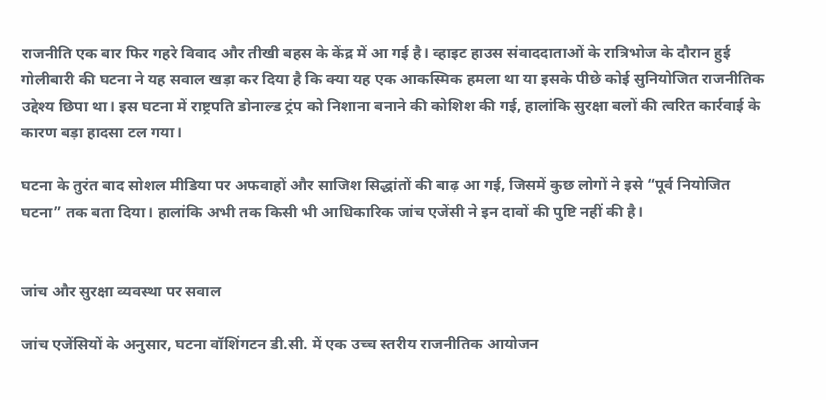राजनीति एक बार फिर गहरे विवाद और तीखी बहस के केंद्र में आ गई है। व्हाइट हाउस संवाददाताओं के रात्रिभोज के दौरान हुई गोलीबारी की घटना ने यह सवाल खड़ा कर दिया है कि क्या यह एक आकस्मिक हमला था या इसके पीछे कोई सुनियोजित राजनीतिक उद्देश्य छिपा था। इस घटना में राष्ट्रपति डोनाल्ड ट्रंप को निशाना बनाने की कोशिश की गई, हालांकि सुरक्षा बलों की त्वरित कार्रवाई के कारण बड़ा हादसा टल गया।

घटना के तुरंत बाद सोशल मीडिया पर अफवाहों और साजिश सिद्धांतों की बाढ़ आ गई, जिसमें कुछ लोगों ने इसे “पूर्व नियोजित घटना” तक बता दिया। हालांकि अभी तक किसी भी आधिकारिक जांच एजेंसी ने इन दावों की पुष्टि नहीं की है।


जांच और सुरक्षा व्यवस्था पर सवाल

जांच एजेंसियों के अनुसार, घटना वॉशिंगटन डी.सी. में एक उच्च स्तरीय राजनीतिक आयोजन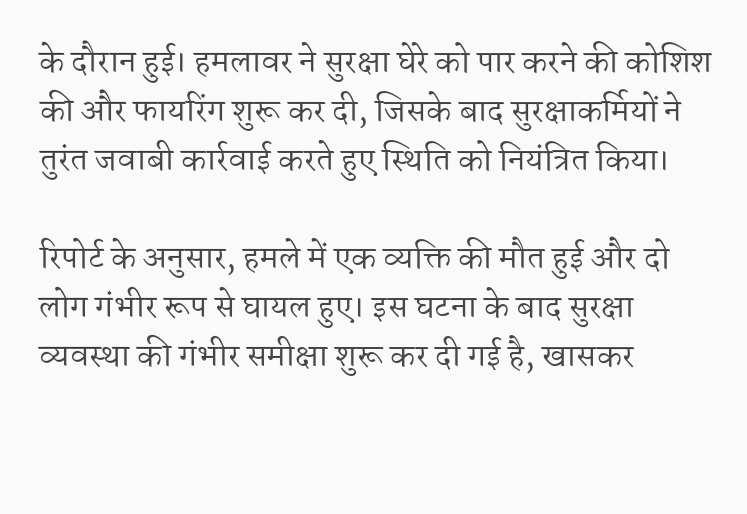के दौरान हुई। हमलावर ने सुरक्षा घेरे को पार करने की कोशिश की और फायरिंग शुरू कर दी, जिसके बाद सुरक्षाकर्मियों ने तुरंत जवाबी कार्रवाई करते हुए स्थिति को नियंत्रित किया।

रिपोर्ट के अनुसार, हमले में एक व्यक्ति की मौत हुई और दो लोग गंभीर रूप से घायल हुए। इस घटना के बाद सुरक्षा व्यवस्था की गंभीर समीक्षा शुरू कर दी गई है, खासकर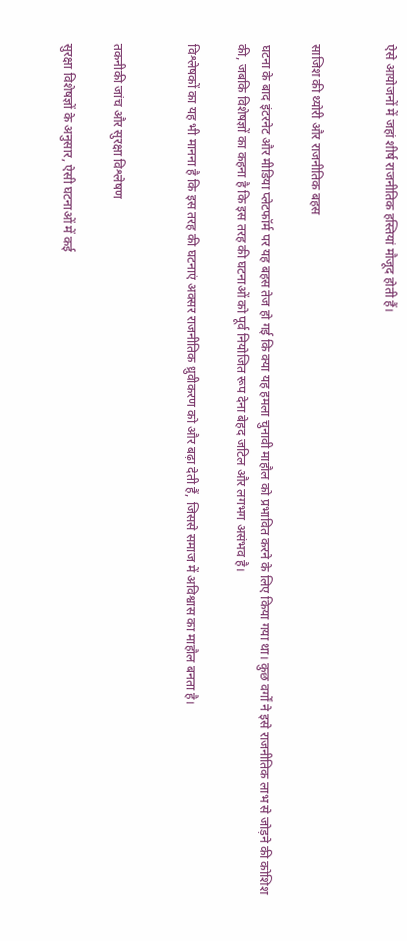ऐसे आयोजनों में जहां शीर्ष राजनीतिक हस्तियां मौजूद होती हैं।


साजिश की थ्योरी और राजनीतिक बहस

घटना के बाद इंटरनेट और मीडिया प्लेटफॉर्म पर यह बहस तेज हो गई कि क्या यह हमला चुनावी माहौल को प्रभावित करने के लिए किया गया था। कुछ वर्गों ने इसे राजनीतिक लाभ से जोड़ने की कोशिश की, जबकि विशेषज्ञों का कहना है कि इस तरह की घटनाओं को पूर्व नियोजित रूप देना बेहद जटिल और लगभग असंभव है।

विश्लेषकों का यह भी मानना है कि इस तरह की घटनाएं अक्सर राजनीतिक ध्रुवीकरण को और बढ़ा देती हैं, जिससे समाज में अविश्वास का माहौल बनता है।


तकनीकी जांच और सुरक्षा विश्लेषण

सुरक्षा विशेषज्ञों के अनुसार, ऐसी घटनाओं में कई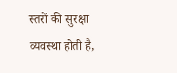स्तरों की सुरक्षा व्यवस्था होती है,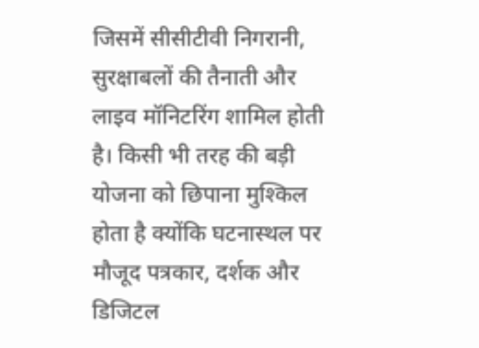जिसमें सीसीटीवी निगरानी, सुरक्षाबलों की तैनाती और लाइव मॉनिटरिंग शामिल होती है। किसी भी तरह की बड़ी योजना को छिपाना मुश्किल होता है क्योंकि घटनास्थल पर मौजूद पत्रकार, दर्शक और डिजिटल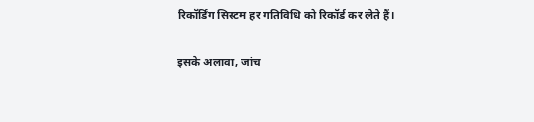रिकॉर्डिंग सिस्टम हर गतिविधि को रिकॉर्ड कर लेते हैं।

इसके अलावा, जांच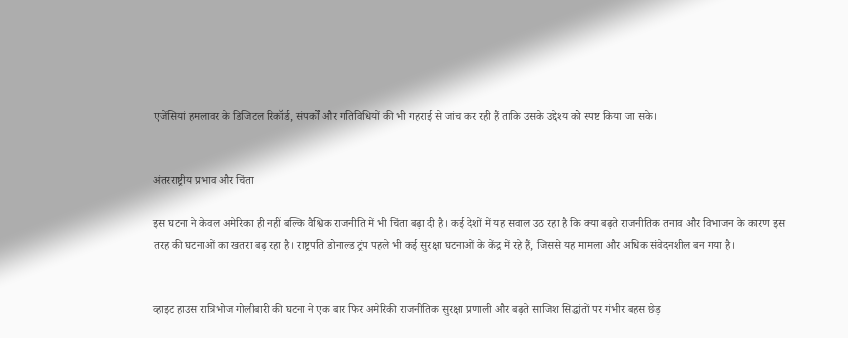एजेंसियां हमलावर के डिजिटल रिकॉर्ड, संपर्कों और गतिविधियों की भी गहराई से जांच कर रही हैं ताकि उसके उद्देश्य को स्पष्ट किया जा सके।


अंतरराष्ट्रीय प्रभाव और चिंता

इस घटना ने केवल अमेरिका ही नहीं बल्कि वैश्विक राजनीति में भी चिंता बढ़ा दी है। कई देशों में यह सवाल उठ रहा है कि क्या बढ़ते राजनीतिक तनाव और विभाजन के कारण इस तरह की घटनाओं का खतरा बढ़ रहा है। राष्ट्रपति डोनाल्ड ट्रंप पहले भी कई सुरक्षा घटनाओं के केंद्र में रहे हैं, जिससे यह मामला और अधिक संवेदनशील बन गया है।


व्हाइट हाउस रात्रिभोज गोलीबारी की घटना ने एक बार फिर अमेरिकी राजनीतिक सुरक्षा प्रणाली और बढ़ते साजिश सिद्धांतों पर गंभीर बहस छेड़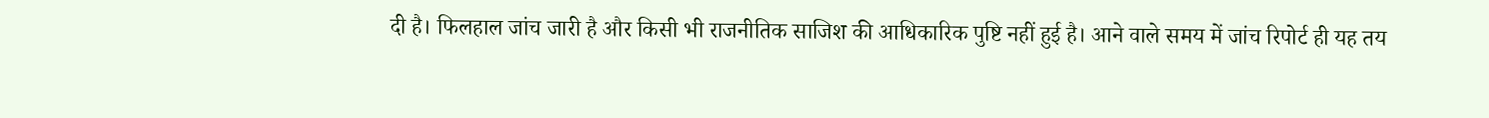दी है। फिलहाल जांच जारी है और किसी भी राजनीतिक साजिश की आधिकारिक पुष्टि नहीं हुई है। आने वाले समय में जांच रिपोर्ट ही यह तय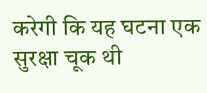करेगी कि यह घटना एक सुरक्षा चूक थी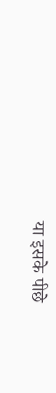या इसके पीछे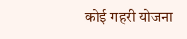कोई गहरी योजना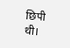छिपी थी।